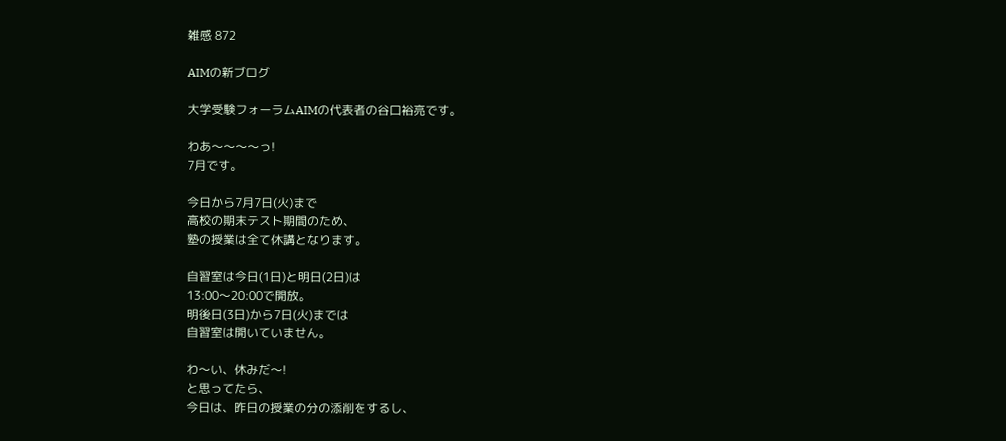雑感 872

AIMの新ブログ

大学受験フォーラムAIMの代表者の谷口裕亮です。

わあ〜〜〜〜っ!
7月です。

今日から7月7日(火)まで
高校の期末テスト期間のため、
塾の授業は全て休講となります。

自習室は今日(1日)と明日(2日)は
13:00〜20:00で開放。
明後日(3日)から7日(火)までは
自習室は開いていません。

わ〜い、休みだ〜!
と思ってたら、
今日は、昨日の授業の分の添削をするし、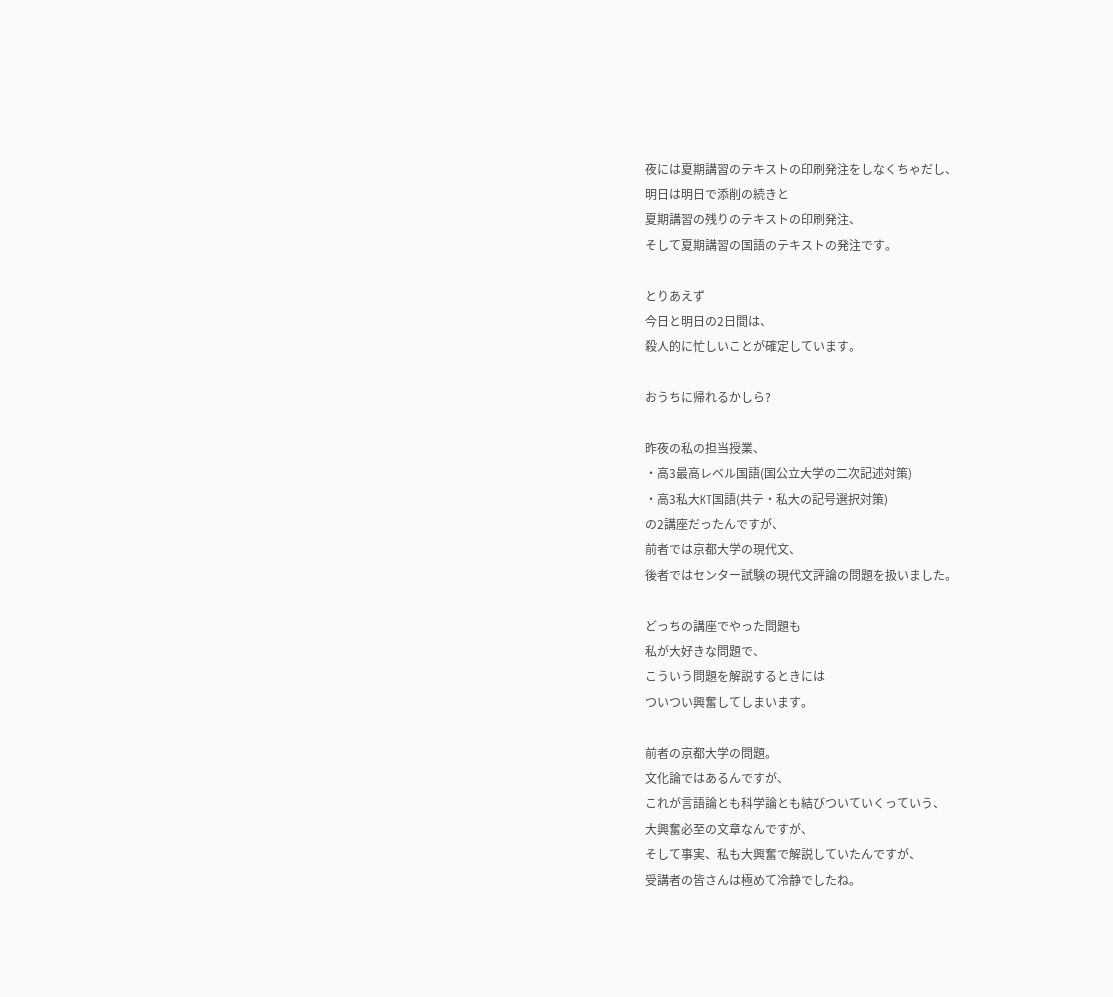夜には夏期講習のテキストの印刷発注をしなくちゃだし、
明日は明日で添削の続きと
夏期講習の残りのテキストの印刷発注、
そして夏期講習の国語のテキストの発注です。

とりあえず
今日と明日の2日間は、
殺人的に忙しいことが確定しています。

おうちに帰れるかしら?

昨夜の私の担当授業、
・高3最高レベル国語(国公立大学の二次記述対策)
・高3私大KT国語(共テ・私大の記号選択対策)
の2講座だったんですが、
前者では京都大学の現代文、
後者ではセンター試験の現代文評論の問題を扱いました。

どっちの講座でやった問題も
私が大好きな問題で、
こういう問題を解説するときには
ついつい興奮してしまいます。

前者の京都大学の問題。
文化論ではあるんですが、
これが言語論とも科学論とも結びついていくっていう、
大興奮必至の文章なんですが、
そして事実、私も大興奮で解説していたんですが、
受講者の皆さんは極めて冷静でしたね。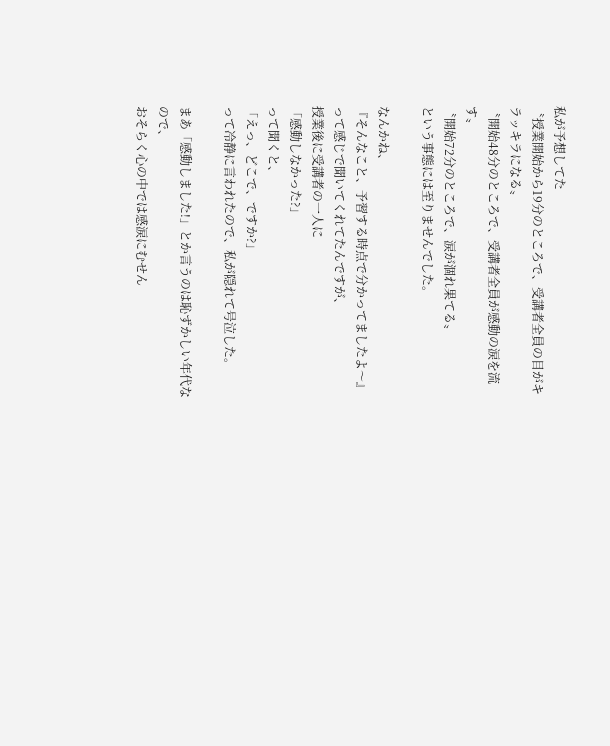私が予想してた
〝授業開始から19分のところで、受講者全員の目がキラッキラになる〟
〝開始48分のところで、受講者全員が感動の涙を流す〟
〝開始72分のところで、涙が涸れ果てる〟
という事態には至りませんでした。

なんかね、
『そんなこと、予習する時点で分かってましたよ〜』
って感じで聞いてくれてたんですが、
授業後に受講者の一人に
「感動しなかった?」
って聞くと、
「えっ、どこで、ですか?」
って冷静に言われたので、私が隠れて号泣した。

まあ「感動しました!」とか言うのは恥ずかしい年代なので、
おそらく心の中では感涙にむせん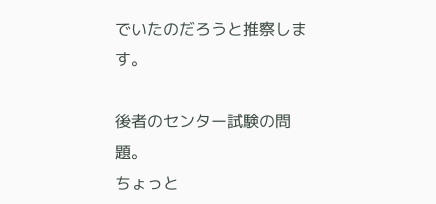でいたのだろうと推察します。

後者のセンター試験の問題。
ちょっと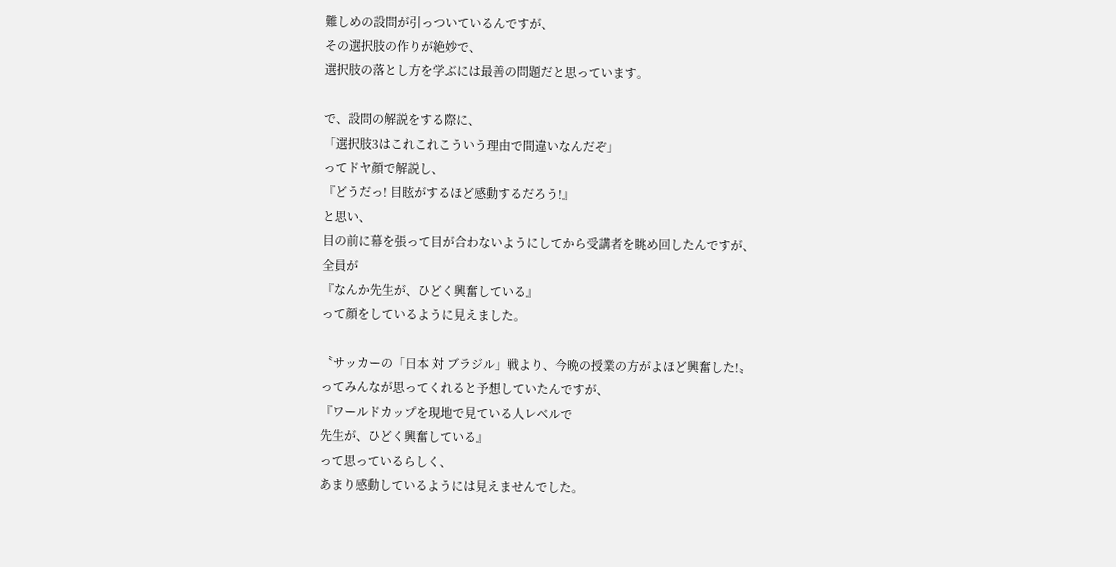難しめの設問が引っついているんですが、
その選択肢の作りが絶妙で、
選択肢の落とし方を学ぶには最善の問題だと思っています。

で、設問の解説をする際に、
「選択肢3はこれこれこういう理由で間違いなんだぞ」
ってドヤ顔で解説し、
『どうだっ! 目眩がするほど感動するだろう!』
と思い、
目の前に幕を張って目が合わないようにしてから受講者を眺め回したんですが、
全員が
『なんか先生が、ひどく興奮している』
って顔をしているように見えました。

〝サッカーの「日本 対 ブラジル」戦より、今晩の授業の方がよほど興奮した!〟
ってみんなが思ってくれると予想していたんですが、
『ワールドカップを現地で見ている人レベルで
先生が、ひどく興奮している』
って思っているらしく、
あまり感動しているようには見えませんでした。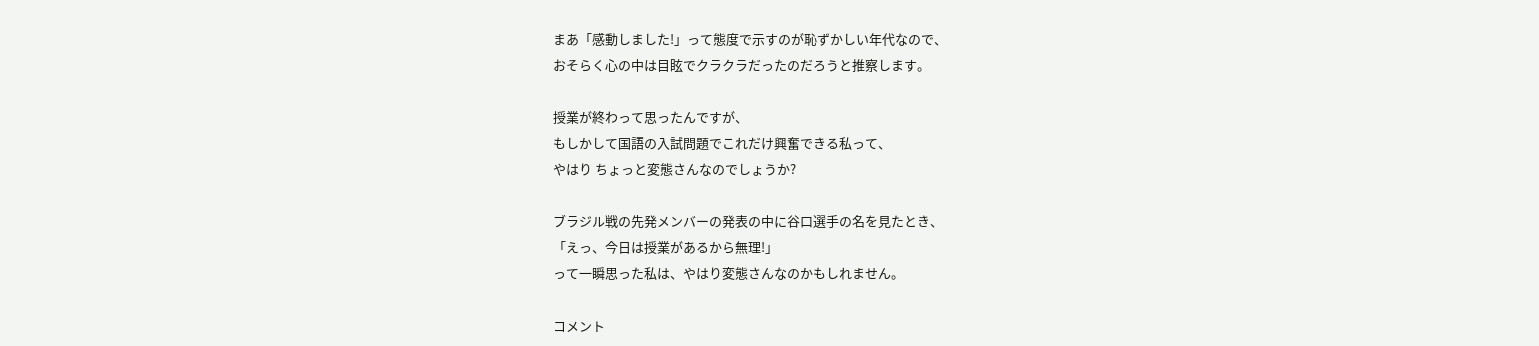まあ「感動しました!」って態度で示すのが恥ずかしい年代なので、
おそらく心の中は目眩でクラクラだったのだろうと推察します。

授業が終わって思ったんですが、
もしかして国語の入試問題でこれだけ興奮できる私って、
やはり ちょっと変態さんなのでしょうか?

ブラジル戦の先発メンバーの発表の中に谷口選手の名を見たとき、
「えっ、今日は授業があるから無理!」
って一瞬思った私は、やはり変態さんなのかもしれません。

コメント